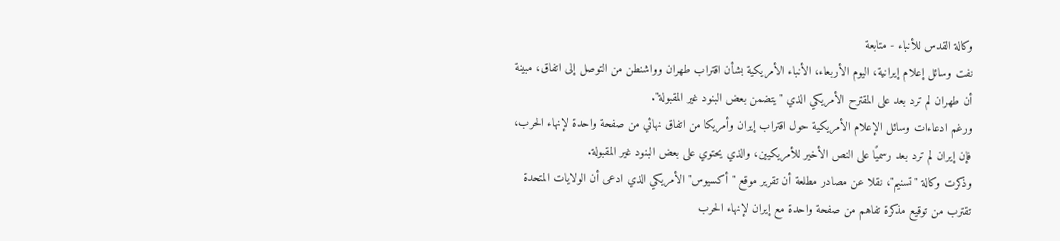وكالة القدس للأنباء - متابعة
نفت وسائل إعلام إيرانية، اليوم الأربعاء، الأنباء الأمريكية بشأن اقتراب طهران وواشنطن من التوصل إلى اتفاق، مبينة أن طهران لم ترد بعد على المقترح الأمريكي الذي "يتضمن بعض البنود غير المقبولة".
ورغم ادعاءات وسائل الإعلام الأمريكية حول اقتراب إيران وأمريكا من اتفاق نهائي من صفحة واحدة لإنهاء الحرب، فإن إيران لم ترد بعد رسميًا على النص الأخير للأمريكيين، والذي يحتوي على بعض البنود غير المقبولة.
وذكرت وكالة "تسنيم"، نقلا عن مصادر مطلعة أن تقرير موقع "أكسيوس" الأمريكي الذي ادعى أن الولايات المتحدة تقترب من توقيع مذكرة تفاهم من صفحة واحدة مع إيران لإنهاء الحرب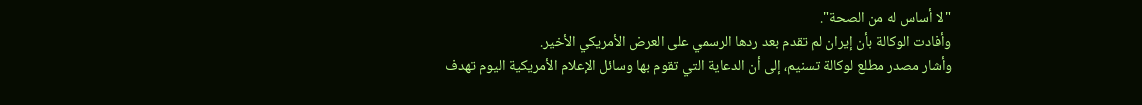"لا أساس له من الصحة".
وأفادت الوكالة بأن إيران لم تقدم بعد ردها الرسمي على العرض الأمريكي الأخير.
وأشار مصدر مطلع لوكالة تسنيم، إلى أن الدعاية التي تقوم بها وسائل الإعلام الأمريكية اليوم تهدف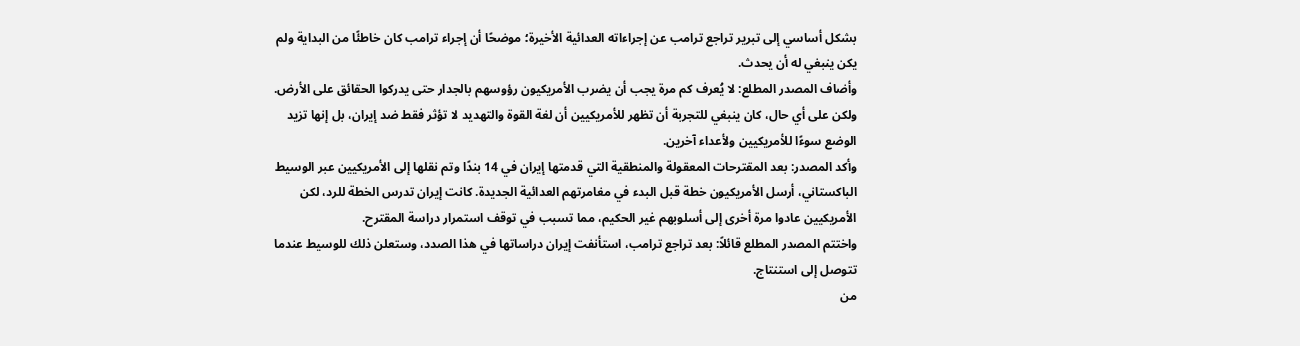بشكل أساسي إلى تبرير تراجع ترامب عن إجراءاته العدائية الأخيرة؛ موضحًا أن إجراء ترامب كان خاطئًا من البداية ولم يكن ينبغي له أن يحدث.
وأضاف المصدر المطلع: لا يُعرف كم مرة يجب أن يضرب الأمريكيون رؤوسهم بالجدار حتى يدركوا الحقائق على الأرض. ولكن على أي حال، كان ينبغي للتجربة أن تظهر للأمريكيين أن لغة القوة والتهديد لا تؤثر فقط ضد إيران، بل إنها تزيد الوضع سوءًا للأمريكيين ولأعداء آخرين.
وأكد المصدر: بعد المقترحات المعقولة والمنطقية التي قدمتها إيران في 14 بندًا وتم نقلها إلى الأمريكيين عبر الوسيط الباكستاني، أرسل الأمريكيون خطة قبل البدء في مغامرتهم العدائية الجديدة. كانت إيران تدرس الخطة للرد، لكن الأمريكيين عادوا مرة أخرى إلى أسلوبهم غير الحكيم، مما تسبب في توقف استمرار دراسة المقترح.
واختتم المصدر المطلع قائلاً: بعد تراجع ترامب، استأنفت إيران دراساتها في هذا الصدد، وستعلن ذلك للوسيط عندما تتوصل إلى استنتاج.
من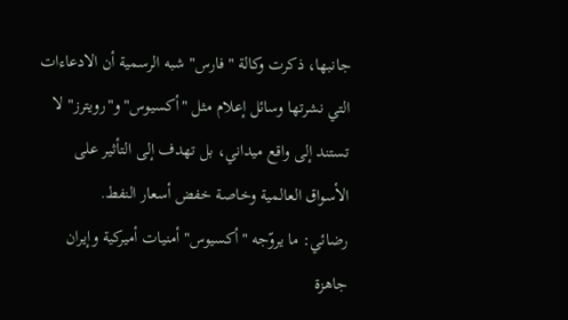جانبها، ذكرت وكالة "فارس" شبه الرسمية أن الادعاءات التي نشرتها وسائل إعلام مثل "أكسيوس" و"رويترز" لا تستند إلى واقع ميداني، بل تهدف إلى التأثير على الأسواق العالمية وخاصة خفض أسعار النفط.
رضائي: ما يروّجه "أكسيوس" أمنيات أميركية وإيران جاهزة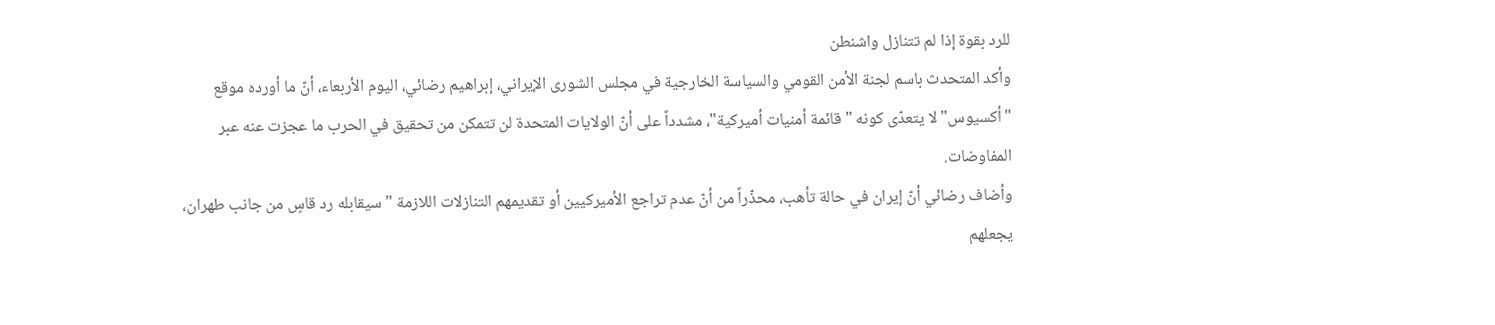للرد بقوة إذا لم تتنازل واشنطن
وأكد المتحدث باسم لجنة الأمن القومي والسياسة الخارجية في مجلس الشورى الإيراني، إبراهيم رضائي، اليوم الأربعاء، أنّ ما أورده موقع "أكسيوس" لا يتعدّى كونه "قائمة أمنيات أميركية"، مشدداً على أنّ الولايات المتحدة لن تتمكن من تحقيق في الحرب ما عجزت عنه عبر المفاوضات.
وأضاف رضائي أنّ إيران في حالة تأهب، محذّراً من أنّ عدم تراجع الأميركيين أو تقديمهم التنازلات اللازمة "سيقابله رد قاسٍ من جانب طهران، يجعلهم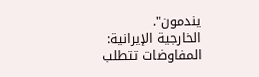يندمون".
الخارجية الإيرانية: المفاوضات تتطلب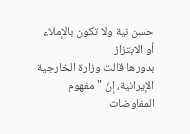حسن نية ولا تكون بالإملاء أو الابتزاز
بدورها قالت وزارة الخارجية الإيرانية، إنّ "مفهوم المفاوضات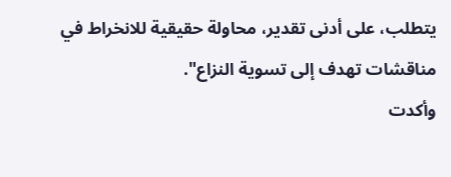يتطلب، على أدنى تقدير، محاولة حقيقية للانخراط في مناقشات تهدف إلى تسوية النزاع".
وأكدت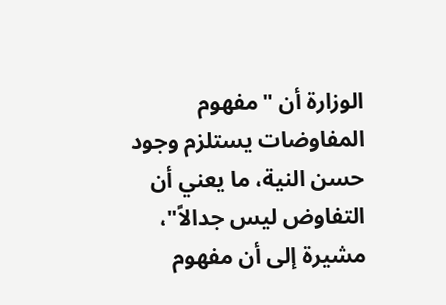الوزارة أن "مفهوم المفاوضات يستلزم وجود حسن النية، ما يعني أن التفاوض ليس جدالاً"، مشيرة إلى أن مفهوم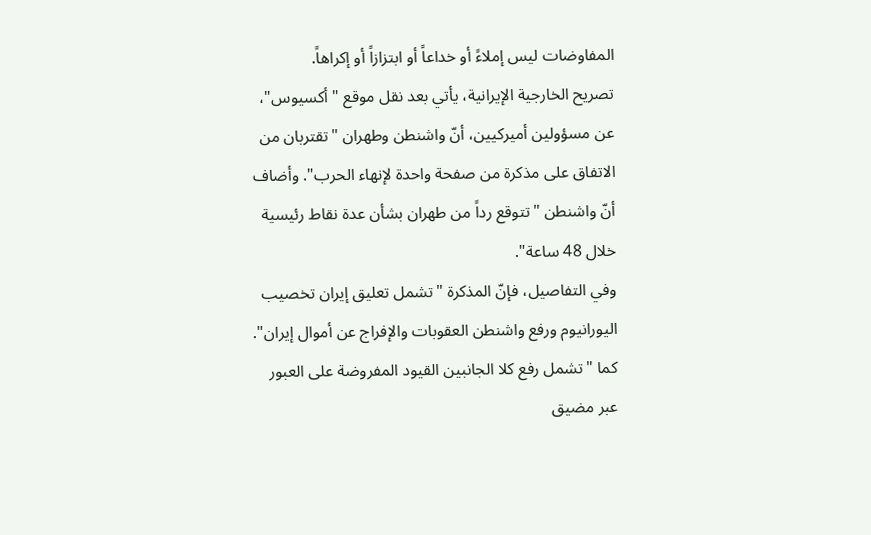المفاوضات ليس إملاءً أو خداعاً أو ابتزازاً أو إكراهاً.
تصريح الخارجية الإيرانية، يأتي بعد نقل موقع "أكسيوس"، عن مسؤولين أميركيين، أنّ واشنطن وطهران "تقتربان من الاتفاق على مذكرة من صفحة واحدة لإنهاء الحرب". وأضاف أنّ واشنطن "تتوقع رداً من طهران بشأن عدة نقاط رئيسية خلال 48 ساعة".
وفي التفاصيل، فإنّ المذكرة "تشمل تعليق إيران تخصيب اليورانيوم ورفع واشنطن العقوبات والإفراج عن أموال إيران". كما "تشمل رفع كلا الجانبين القيود المفروضة على العبور عبر مضيق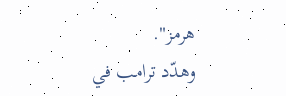هرمز".
وهدّد ترامب في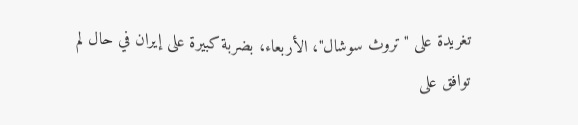تغريدة على "تروث سوشال"، الأربعاء، بضربة كبيرة على إيران في حال لم توافق على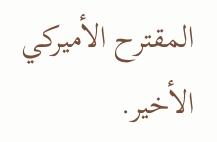المقترح الأميركي الأخير.